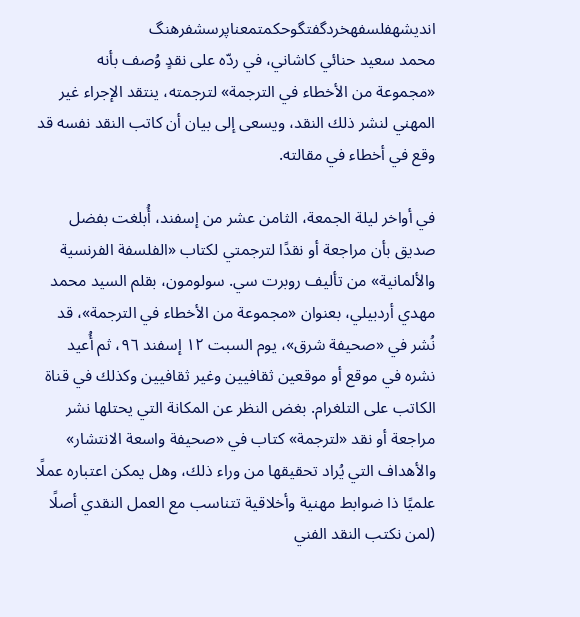اندیشهفلسفهخردگفتگوحکمتمعناپرسشفرهنگ
محمد سعيد حنائي كاشاني، في ردّه على نقدٍ وُصف بأنه «مجموعة من الأخطاء في الترجمة» لترجمته، ينتقد الإجراء غير المهني لنشر ذلك النقد، ويسعى إلى بيان أن كاتب النقد نفسه قد وقع في أخطاء في مقالته.

في أواخر ليلة الجمعة، الثامن عشر من إسفند، أُبلغت بفضل صديق بأن مراجعة أو نقدًا لترجمتي لكتاب «الفلسفة الفرنسية والألمانية» من تأليف روبرت سي. سولومون، بقلم السيد محمد مهدي أردبيلي، بعنوان «مجموعة من الأخطاء في الترجمة»، قد نُشر في «صحيفة شرق»، يوم السبت ١٢ إسفند ٩٦، ثم أُعيد نشره في موقع أو موقعين ثقافيين وغير ثقافيين وكذلك في قناة الكاتب على التلغرام. بغض النظر عن المكانة التي يحتلها نشر مراجعة أو نقد «لترجمة» كتاب في «صحيفة واسعة الانتشار» والأهداف التي يُراد تحقيقها من وراء ذلك، وهل يمكن اعتباره عملًا علميًا ذا ضوابط مهنية وأخلاقية تتناسب مع العمل النقدي أصلًا (لمن نكتب النقد الفني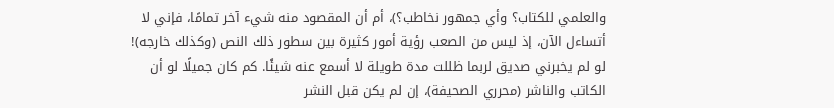والعلمي للكتاب؟ وأي جمهور نخاطب؟)، أم أن المقصود منه شيء آخر تمامًا، فإني لا أتساءل الآن، إذ ليس من الصعب رؤية أمور كثيرة بين سطور ذلك النص (وكذلك خارجه)! لو لم يخبرني صديق لربما ظللت مدة طويلة لا أسمع عنه شيئًا. كم كان جميلًا لو أن الكاتب والناشر (محرري الصحيفة)، إن لم يكن قبل النشر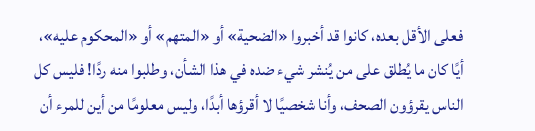فعلى الأقل بعده، كانوا قد أخبروا «الضحية» أو «المتهم» أو «المحكوم عليه»، أيًا كان ما يُطلق على من يُنشر شيء ضده في هذا الشأن، وطلبوا منه ردًا! فليس كل الناس يقرؤون الصحف، وأنا شخصيًا لا أقرؤها أبدًا، وليس معلومًا من أين للمرء أن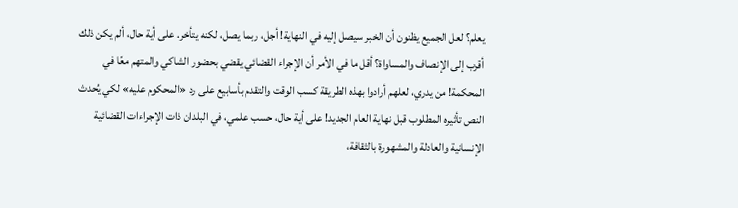يعلم؟ لعل الجميع يظنون أن الخبر سيصل إليه في النهاية! أجل، ربما يصل، لكنه يتأخر. على أية حال، ألم يكن ذلك أقرب إلى الإنصاف والمساواة؟ أقل ما في الأمر أن الإجراء القضائي يقضي بحضور الشاكي والمتهم معًا في المحكمة! من يدري، لعلهم أرادوا بهذه الطريقة كسب الوقت والتقدم بأسابيع على رد «المحكوم عليه» لكي يُحدث النص تأثيره المطلوب قبل نهاية العام الجديد! على أية حال، حسب علمي، في البلدان ذات الإجراءات القضائية الإنسانية والعادلة والمشهورة بالثقافة،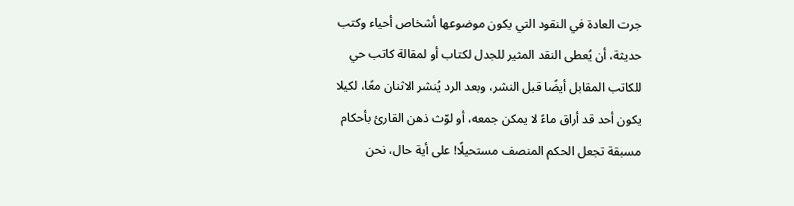جرت العادة في النقود التي يكون موضوعها أشخاص أحياء وكتب حديثة، أن يُعطى النقد المثير للجدل لكتاب أو لمقالة كاتب حي للكاتب المقابل أيضًا قبل النشر، وبعد الرد يُنشر الاثنان معًا، لكيلا يكون أحد قد أراق ماءً لا يمكن جمعه، أو لوّث ذهن القارئ بأحكام مسبقة تجعل الحكم المنصف مستحيلًا! على أية حال، نحن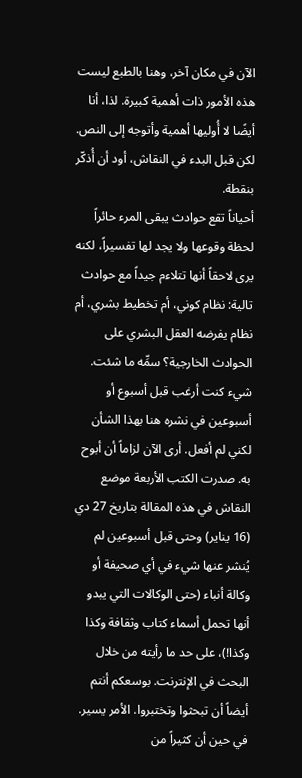الآن في مكان آخر، وهنا بالطبع ليست هذه الأمور ذات أهمية كبيرة. لذا، أنا أيضًا لا أُوليها أهمية وأتوجه إلى النص. لكن قبل البدء في النقاش، أود أن أُذكّر بنقطة.
أحياناً تقع حوادث يبقى المرء حائراً لحظة وقوعها ولا يجد لها تفسيراً، لكنه يرى لاحقاً أنها تتلاءم جيداً مع حوادث تالية: نظام كوني، أم تخطيط بشري، أم نظام يفرضه العقل البشري على الحوادث الخارجية؟ سمِّه ما شئت. شيء كنت أرغب قبل أسبوع أو أسبوعين في نشره هنا بهذا الشأن لكني لم أفعل. أرى الآن لزاماً أن أبوح به. صدرت الكتب الأربعة موضع النقاش في هذه المقالة بتاريخ 27 دي (16 يناير) وحتى قبل أسبوعين لم يُنشر عنها شيء في أي صحيفة أو وكالة أنباء (حتى الوكالات التي يبدو أنها تحمل أسماء كتاب وثقافة وكذا وكذا!)، على حد ما رأيته من خلال البحث في الإنترنت. بوسعكم أنتم أيضاً أن تبحثوا وتختبروا. الأمر يسير. في حين أن كثيراً من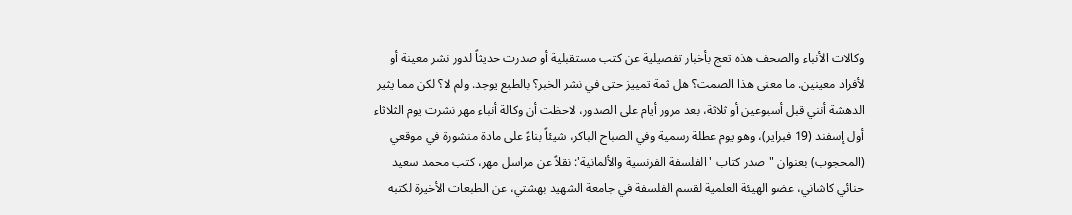وكالات الأنباء والصحف هذه تعج بأخبار تفصيلية عن كتب مستقبلية أو صدرت حديثاً لدور نشر معينة أو لأفراد معينين. ما معنى هذا الصمت؟ هل ثمة تمييز حتى في نشر الخبر؟ بالطبع يوجد. ولم لا؟ لكن مما يثير الدهشة أنني قبل أسبوعين أو ثلاثة، بعد مرور أيام على الصدور، لاحظت أن وكالة أنباء مهر نشرت يوم الثلاثاء أول إسفند (19 فبراير)، وهو يوم عطلة رسمية وفي الصباح الباكر، شيئاً بناءً على مادة منشورة في موقعي (المحجوب) بعنوان "صدر كتاب 'الفلسفة الفرنسية والألمانية': نقلاً عن مراسل مهر، كتب محمد سعيد حنائي كاشاني، عضو الهيئة العلمية لقسم الفلسفة في جامعة الشهيد بهشتي، عن الطبعات الأخيرة لكتبه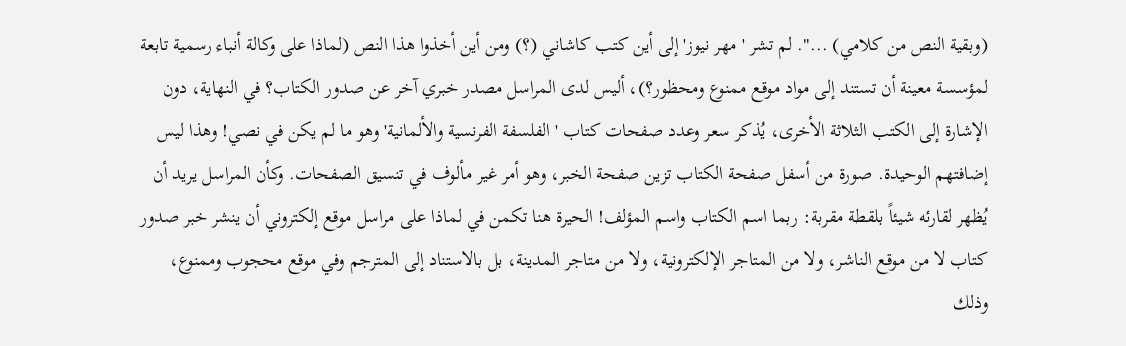(وبقية النص من كلامي) ...". لم تشر 'مهر نيوز' إلى أين كتب كاشاني (؟) ومن أين أخذوا هذا النص (لماذا على وكالة أنباء رسمية تابعة لمؤسسة معينة أن تستند إلى مواد موقع ممنوع ومحظور؟)، أليس لدى المراسل مصدر خبري آخر عن صدور الكتاب؟ في النهاية، دون الإشارة إلى الكتب الثلاثة الأخرى، يُذكر سعر وعدد صفحات كتاب 'الفلسفة الفرنسية والألمانية' وهو ما لم يكن في نصي! وهذا ليس إضافتهم الوحيدة. صورة من أسفل صفحة الكتاب تزين صفحة الخبر، وهو أمر غير مألوف في تنسيق الصفحات. وكأن المراسل يريد أن يُظهر لقارئه شيئاً بلقطة مقربة: ربما اسم الكتاب واسم المؤلف! الحيرة هنا تكمن في لماذا على مراسل موقع إلكتروني أن ينشر خبر صدور كتاب لا من موقع الناشر، ولا من المتاجر الإلكترونية، ولا من متاجر المدينة، بل بالاستناد إلى المترجم وفي موقع محجوب وممنوع، وذلك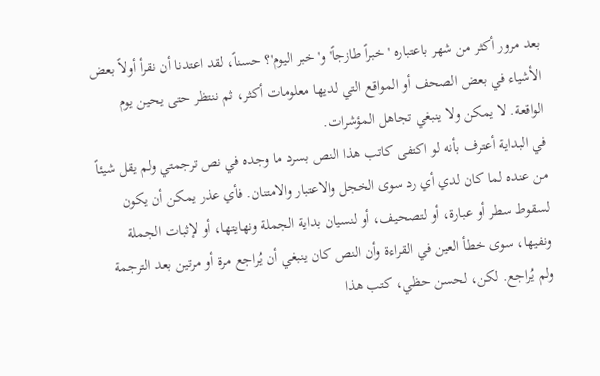بعد مرور أكثر من شهر باعتباره 'خبراً طازجاً' و'خبر اليوم'؟ حسناً، لقد اعتدنا أن نقرأ أولاً بعض الأشياء في بعض الصحف أو المواقع التي لديها معلومات أكثر، ثم ننتظر حتى يحين يوم الواقعة. لا يمكن ولا ينبغي تجاهل المؤشرات.
في البداية أعترف بأنه لو اكتفى كاتب هذا النص بسرد ما وجده في نص ترجمتي ولم يقل شيئاً من عنده لما كان لدي أي رد سوى الخجل والاعتبار والامتنان. فأي عذر يمكن أن يكون لسقوط سطر أو عبارة، أو لتصحيف، أو لنسيان بداية الجملة ونهايتها، أو لإثبات الجملة ونفيها، سوى خطأ العين في القراءة وأن النص كان ينبغي أن يُراجع مرة أو مرتين بعد الترجمة ولم يُراجع. لكن، لحسن حظي، كتب هذا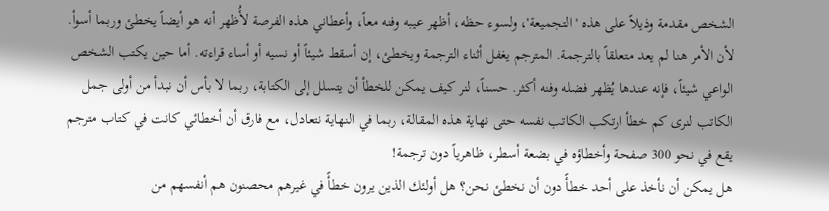الشخص مقدمة وذيلاً على هذه 'التجميعة'، ولسوء حظه، أظهر عيبه وفنه معاً، وأعطاني هذه الفرصة لأُظهر أنه هو أيضاً يخطئ وربما أسوأ. لأن الأمر هنا لم يعد متعلقاً بالترجمة. المترجم يغفل أثناء الترجمة ويخطئ، إن أسقط شيئاً أو نسيه أو أساء قراءته. أما حين يكتب الشخص الواعي شيئاً، فإنه عندها يُظهر فضله وفنه أكثر. حسناً، لنر كيف يمكن للخطأ أن يتسلل إلى الكتابة، ربما لا بأس أن نبدأ من أولى جمل الكاتب لنرى كم خطأ ارتكب الكاتب نفسه حتى نهاية هذه المقالة، ربما في النهاية نتعادل، مع فارق أن أخطائي كانت في كتاب مترجم يقع في نحو 300 صفحة وأخطاؤه في بضعة أسطر، ظاهرياً دون ترجمة!
هل يمكن أن نأخذ على أحد خطأً دون أن نخطئ نحن؟ هل أولئك الذين يرون خطأً في غيرهم محصنون هم أنفسهم من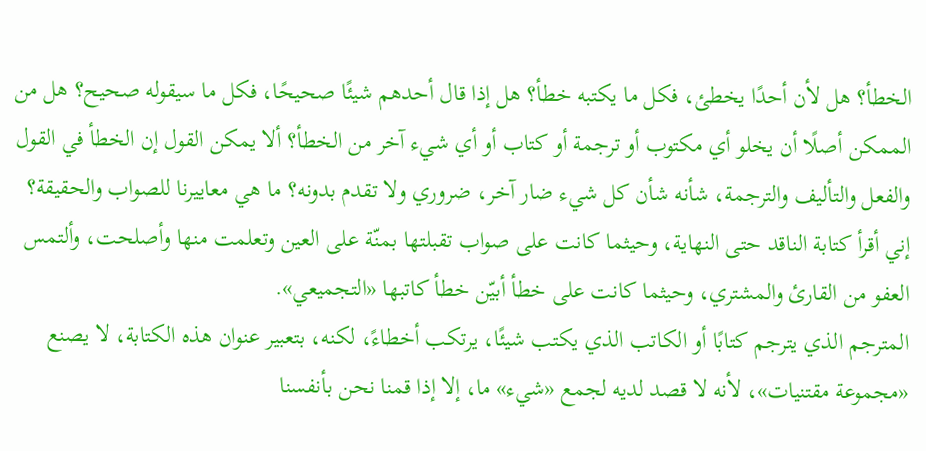الخطأ؟ هل لأن أحدًا يخطئ، فكل ما يكتبه خطأ؟ هل إذا قال أحدهم شيئًا صحيحًا، فكل ما سيقوله صحيح؟ هل من الممكن أصلًا أن يخلو أي مكتوب أو ترجمة أو كتاب أو أي شيء آخر من الخطأ؟ ألا يمكن القول إن الخطأ في القول والفعل والتأليف والترجمة، شأنه شأن كل شيء ضار آخر، ضروري ولا تقدم بدونه؟ ما هي معاييرنا للصواب والحقيقة؟ إني أقرأ كتابة الناقد حتى النهاية، وحيثما كانت على صواب تقبلتها بمنّة على العين وتعلمت منها وأصلحت، وألتمس العفو من القارئ والمشتري، وحيثما كانت على خطأ أبيّن خطأ كاتبها «التجميعي».
المترجم الذي يترجم كتابًا أو الكاتب الذي يكتب شيئًا، يرتكب أخطاءً، لكنه، بتعبير عنوان هذه الكتابة، لا يصنع «مجموعة مقتنيات»، لأنه لا قصد لديه لجمع «شيء» ما، إلا إذا قمنا نحن بأنفسنا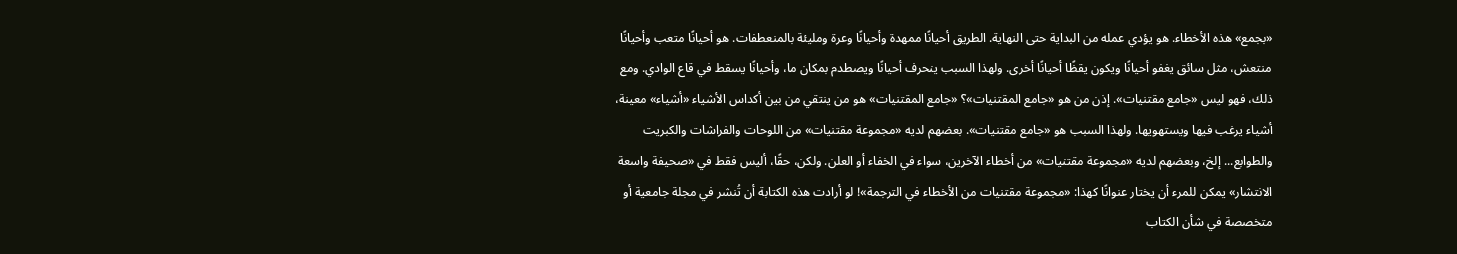«بجمع» هذه الأخطاء. هو يؤدي عمله من البداية حتى النهاية. الطريق أحيانًا ممهدة وأحيانًا وعرة ومليئة بالمنعطفات. هو أحيانًا متعب وأحيانًا منتعش، مثل سائق يغفو أحيانًا ويكون يقظًا أحيانًا أخرى. ولهذا السبب ينحرف أحيانًا ويصطدم بمكان ما، وأحيانًا يسقط في قاع الوادي. ومع ذلك، فهو ليس «جامع مقتنيات». إذن من هو «جامع المقتنيات»؟ «جامع المقتنيات» هو من ينتقي من بين أكداس الأشياء «أشياء» معينة، أشياء يرغب فيها ويستهويها. ولهذا السبب هو «جامع مقتنيات». بعضهم لديه «مجموعة مقتنيات» من اللوحات والفراشات والكبريت والطوابع... إلخ، وبعضهم لديه «مجموعة مقتنيات» من أخطاء الآخرين، سواء في الخفاء أو العلن. ولكن، حقًا، أليس فقط في «صحيفة واسعة الانتشار» يمكن للمرء أن يختار عنوانًا كهذا: «مجموعة مقتنيات من الأخطاء في الترجمة»! لو أرادت هذه الكتابة أن تُنشر في مجلة جامعية أو متخصصة في شأن الكتاب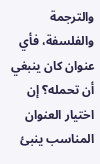والترجمة والفلسفة، فأي عنوان كان ينبغي أن تحمله؟ إن اختيار العنوان المناسب ينبئ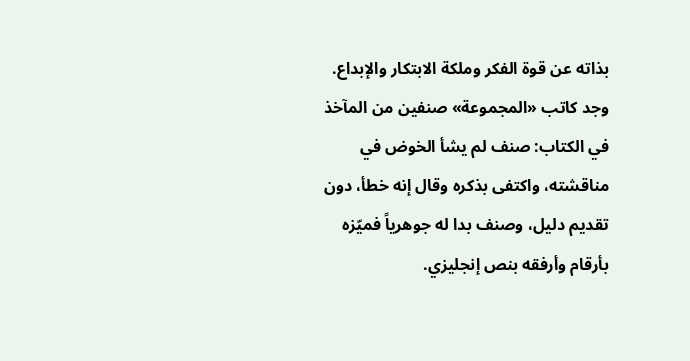بذاته عن قوة الفكر وملكة الابتكار والإبداع.
وجد كاتب «المجموعة» صنفين من المآخذ في الكتاب: صنف لم يشأ الخوض في مناقشته، واكتفى بذكره وقال إنه خطأ، دون تقديم دليل، وصنف بدا له جوهرياً فميّزه بأرقام وأرفقه بنص إنجليزي.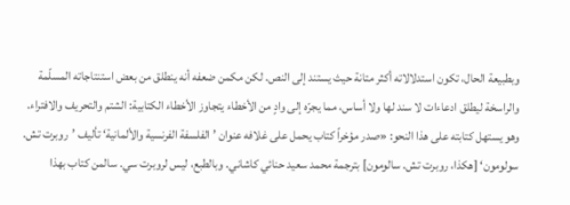وبطبيعة الحال، تكون استدلالاته أكثر متانة حيث يستند إلى النص. لكن مكمن ضعفه أنه ينطلق من بعض استنتاجاته المسلّمة والراسخة ليطلق ادعاءات لا سند لها ولا أساس، مما يجرّه إلى وادٍ من الأخطاء يتجاوز الأخطاء الكتابية: الشتم والتحريف والافتراء. وهو يستهل كتابته على هذا النحو: «صدر مؤخراً كتاب يحمل على غلافه عنوان ’الفلسفة الفرنسية والألمانية‘ تأليف ’روبرت تش. سولومون‘ [هكذا، روبرت تش. سالومون] بترجمة محمد سعيد حنائي كاشاني. وبالطبع، ليس لروبرت سي. سالمن كتاب بهذا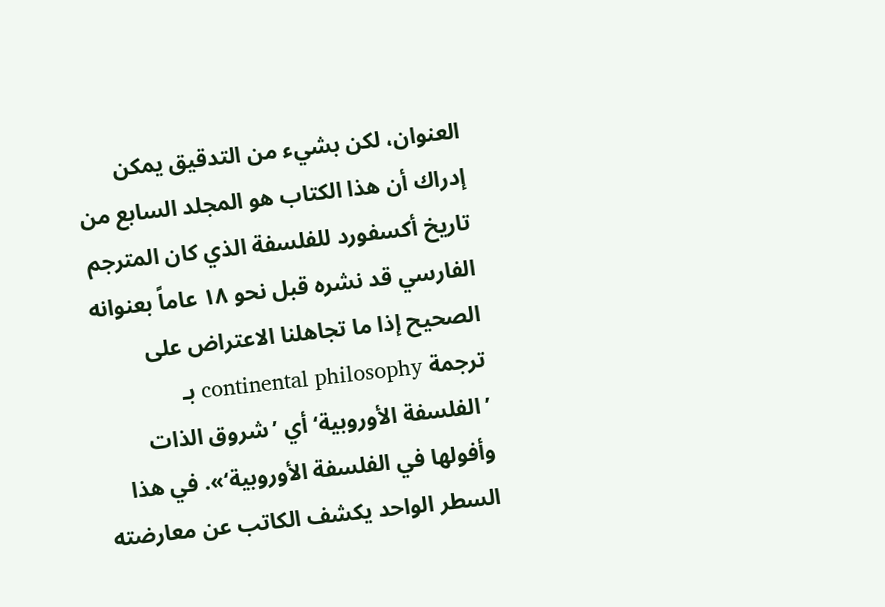العنوان، لكن بشيء من التدقيق يمكن إدراك أن هذا الكتاب هو المجلد السابع من تاريخ أكسفورد للفلسفة الذي كان المترجم الفارسي قد نشره قبل نحو ١٨ عاماً بعنوانه الصحيح إذا ما تجاهلنا الاعتراض على ترجمة continental philosophy بـ ’الفلسفة الأوروبية‘ أي ’شروق الذات وأفولها في الفلسفة الأوروبية‘». في هذا السطر الواحد يكشف الكاتب عن معارضته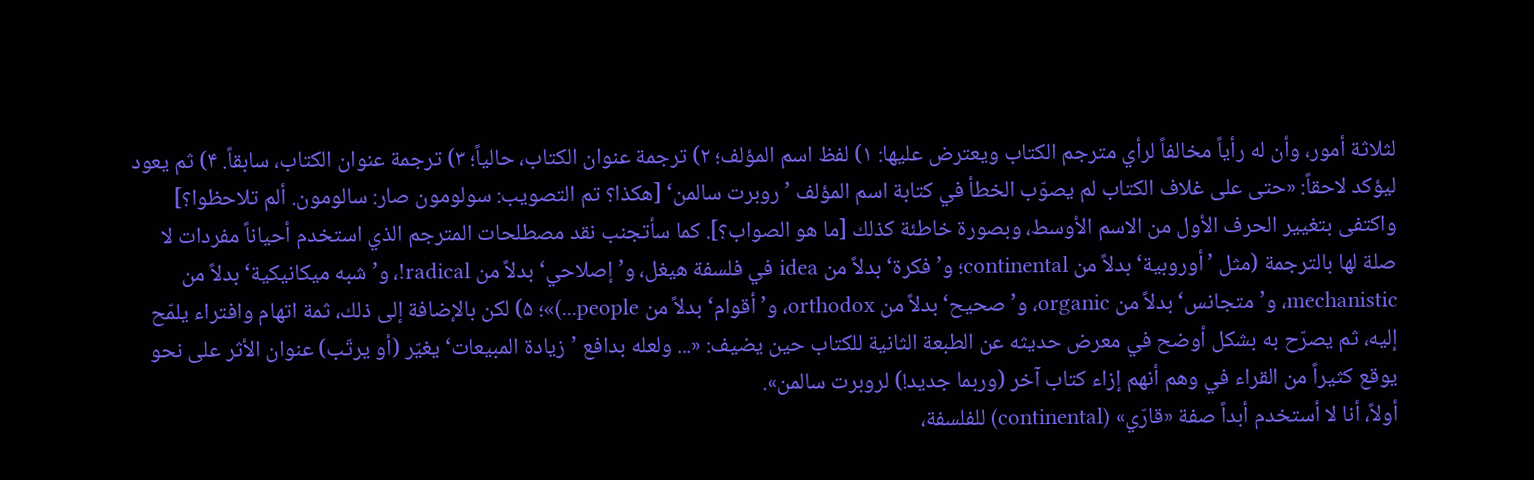لثلاثة أمور، وأن له رأياً مخالفاً لرأي مترجم الكتاب ويعترض عليها: ١) لفظ اسم المؤلف؛ ٢) ترجمة عنوان الكتاب، حالياً؛ ٣) ترجمة عنوان الكتاب، سابقاً. ۴) ثم يعود ليؤكد لاحقاً: «حتى على غلاف الكتاب لم يصوّب الخطأ في كتابة اسم المؤلف ’روبرت سالمن‘ [هكذا؟ تم التصويب: سولومون صار: سالومون. ألم تلاحظوا؟] واكتفى بتغيير الحرف الأول من الاسم الأوسط، وبصورة خاطئة كذلك [ما هو الصواب؟]. كما سأتجنب نقد مصطلحات المترجم الذي استخدم أحياناً مفردات لا صلة لها بالترجمة (مثل ’أوروبية‘ بدلاً من continental؛ و’فكرة‘ بدلاً من idea في فلسفة هيغل، و’إصلاحي‘ بدلاً من radical!، و’شبه ميكانيكية‘ بدلاً من mechanistic، و’متجانس‘ بدلاً من organic، و’صحيح‘ بدلاً من orthodox، و’أقوام‘ بدلاً من people...)»؛ ۵) لكن بالإضافة إلى ذلك، ثمة اتهام وافتراء يلمّح إليه، ثم يصرّح به بشكل أوضح في معرض حديثه عن الطبعة الثانية للكتاب حين يضيف: «... ولعله بدافع ’زيادة المبيعات‘ يغيّر (أو يرتّب) عنوان الأثر على نحو يوقع كثيراً من القراء في وهم أنهم إزاء كتاب آخر (وربما جديد!) لروبرت سالمن».
أولاً، أنا لا أستخدم أبداً صفة «قارّي» (continental) للفلسفة،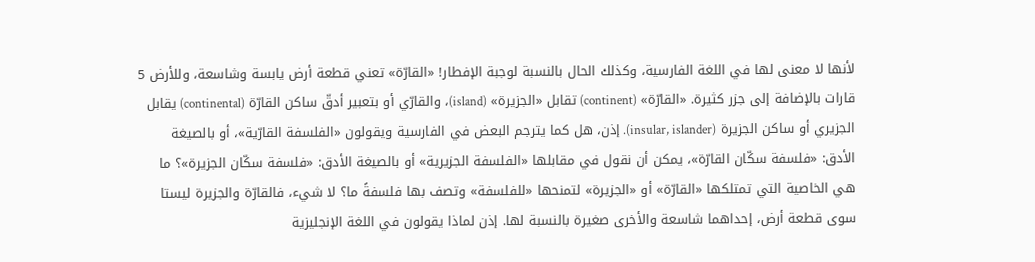لأنها لا معنى لها في اللغة الفارسية، وكذلك الحال بالنسبة لوجبة الإفطار! «القارّة» تعني قطعة أرض يابسة وشاسعة، وللأرض 5 قارات بالإضافة إلى جزر كثيرة. «القارّة» (continent) تقابل «الجزيرة» (island)، والقارّي أو بتعبير أدقّ ساكن القارّة (continental) يقابل الجزيري أو ساكن الجزيرة (insular, islander). إذن، هل كما يترجم البعض في الفارسية ويقولون «الفلسفة القارّية»، أو بالصيغة الأدق: «فلسفة سكّان القارّة»، يمكن أن نقول في مقابلها «الفلسفة الجزيرية» أو بالصيغة الأدق: «فلسفة سكّان الجزيرة»؟ ما هي الخاصية التي تمتلكها «القارّة» أو «الجزيرة» لتمنحها «للفلسفة» وتصف بها فلسفةً ما؟ لا شيء، فالقارّة والجزيرة ليستا سوى قطعة أرض، إحداهما شاسعة والأخرى صغيرة بالنسبة لها. إذن لماذا يقولون في اللغة الإنجليزية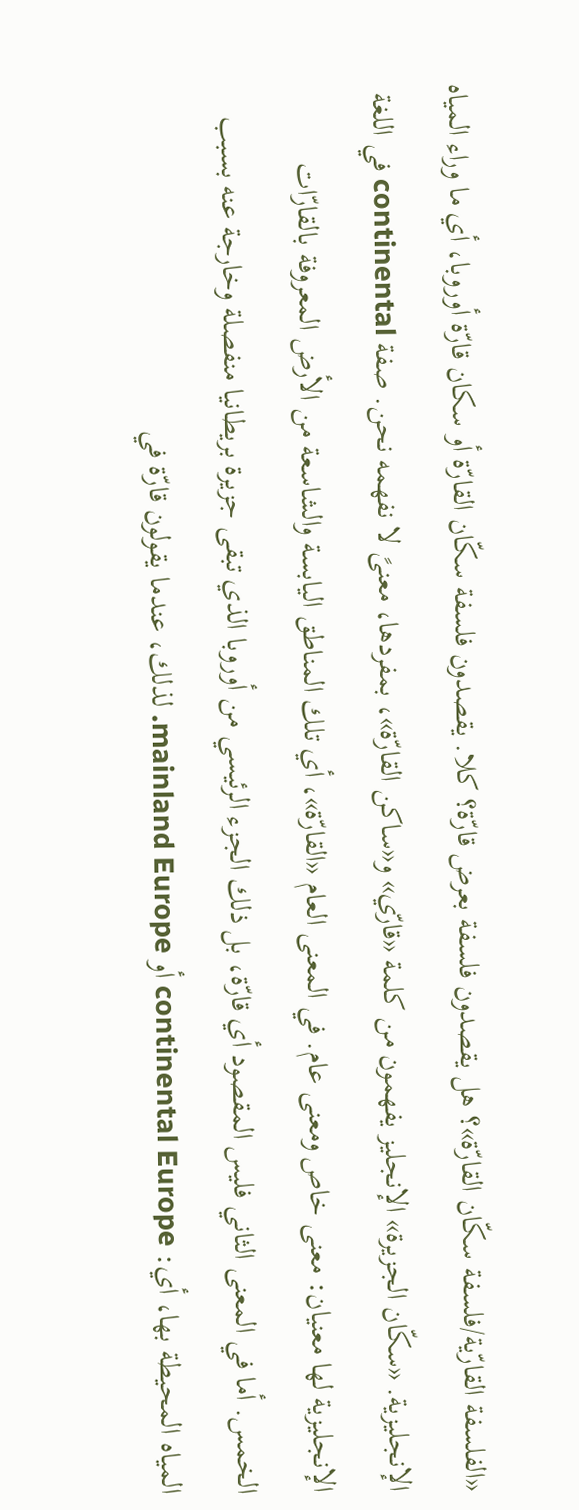«الفلسفة القارّية/فلسفة سكّان القارّة»؟ هل يقصدون فلسفة بعرض قارّة؟ كلا. يقصدون فلسفة سكّان القارّة أو سكان قارّة أوروبا، أي ما وراء المياه الإنجليزية. «سكّان الجزيرة» الإنجليز يفهمون من كلمة «قارّي» و«ساكن القارّة»، بمفردها، معنىً لا نفهمه نحن. صفة continental في اللغة الإنجليزية لها معنيان: معنى خاص ومعنى عام. في المعنى العام «القارّة»، أي تلك المناطق اليابسة والشاسعة من الأرض المعروفة بالقارّات الخمس. أما في المعنى الثاني فليس المقصود أي قارّة، بل ذلك الجزء الرئيسي من أوروبا الذي تبقى جزيرة بريطانيا منفصلة وخارجة عنه بسبب المياه المحيطة بها، أي: continental Europe أو mainland Europe. لذلك، عندما يقولون قارّة في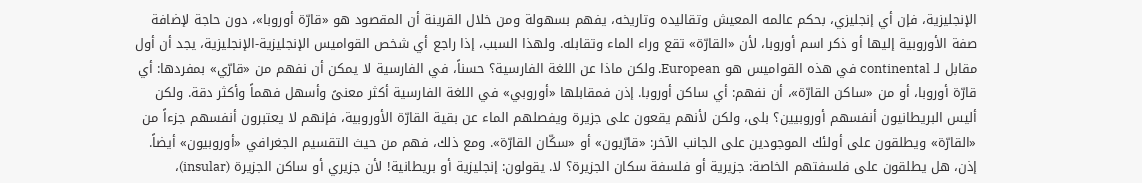الإنجليزية، فإن أي إنجليزي، بحكم عالمه المعيش وتقاليده وتاريخه، يفهم بسهولة ومن خلال القرينة أن المقصود هو «قارّة أوروبا»، دون حاجة لإضافة صفة الأوروبية إليها أو ذكر اسم أوروبا، لأن «القارّة» تقع وراء الماء وتقابله. ولهذا السبب، إذا راجع أي شخص القواميس الإنجليزية-الإنجليزية، يجد أن أول مقابل لـ continental في هذه القواميس هو European. ولكن ماذا عن اللغة الفارسية؟ حسناً، في الفارسية لا يمكن أن نفهم من «قارّي» بمفردها: أي قارّة أوروبا، أو من «ساكن القارّة»، أن نفهم: أي ساكن أوروبا. إذن فمقابلها «أوروبي» في اللغة الفارسية أكثر معنىً وأسهل فهماً وأكثر دقة. ولكن أليس البريطانيون أنفسهم أوروبيين؟ بلى، ولكن لأنهم يقعون على جزيرة ويفصلهم الماء عن بقية القارّة الأوروبية، فإنهم لا يعتبرون أنفسهم جزءاً من «القارّة» ويطلقون على أولئك الموجودين على الجانب الآخر: «قارّيون» أو «سكّان القارّة». ومع ذلك، فهم من حيث التقسيم الجغرافي «أوروبيون» أيضاً. إذن، هل يطلقون على فلسفتهم الخاصة: جزيرية أو فلسفة سكان الجزيرة؟ لا. يقولون: إنجليزية أو بريطانية! لأن جزيري أو ساكن الجزيرة (insular)،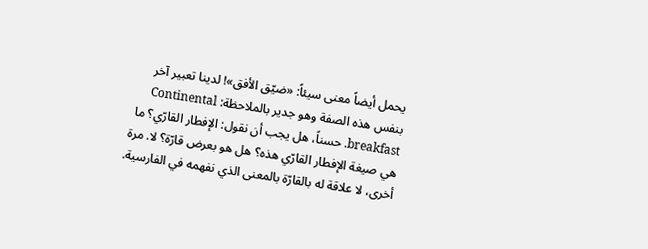يحمل أيضاً معنى سيئاً: «ضيّق الأفق»! لدينا تعبير آخر بنفس هذه الصفة وهو جدير بالملاحظة: Continental breakfast. حسناً، هل يجب أن نقول: الإفطار القارّي؟ ما هي صيغة الإفطار القارّي هذه؟ هل هو بعرض قارّة؟ لا. مرة أخرى، لا علاقة له بالقارّة بالمعنى الذي نفهمه في الفارسية.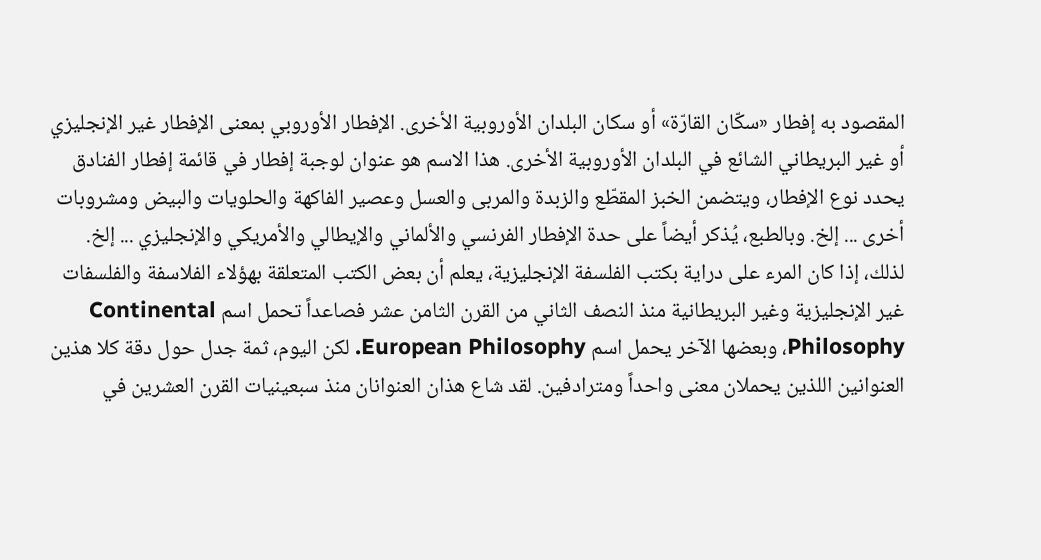المقصود به إفطار «سكّان القارّة» أو سكان البلدان الأوروبية الأخرى. الإفطار الأوروبي بمعنى الإفطار غير الإنجليزي أو غير البريطاني الشائع في البلدان الأوروبية الأخرى. هذا الاسم هو عنوان لوجبة إفطار في قائمة إفطار الفنادق يحدد نوع الإفطار، ويتضمن الخبز المقطّع والزبدة والمربى والعسل وعصير الفاكهة والحلويات والبيض ومشروبات أخرى ... إلخ. وبالطبع، يُذكر أيضاً على حدة الإفطار الفرنسي والألماني والإيطالي والأمريكي والإنجليزي ... إلخ. لذلك، إذا كان المرء على دراية بكتب الفلسفة الإنجليزية، يعلم أن بعض الكتب المتعلقة بهؤلاء الفلاسفة والفلسفات غير الإنجليزية وغير البريطانية منذ النصف الثاني من القرن الثامن عشر فصاعداً تحمل اسم Continental Philosophy، وبعضها الآخر يحمل اسم European Philosophy. لكن اليوم، ثمة جدل حول دقة كلا هذين العنوانين اللذين يحملان معنى واحداً ومترادفين. لقد شاع هذان العنوانان منذ سبعينيات القرن العشرين في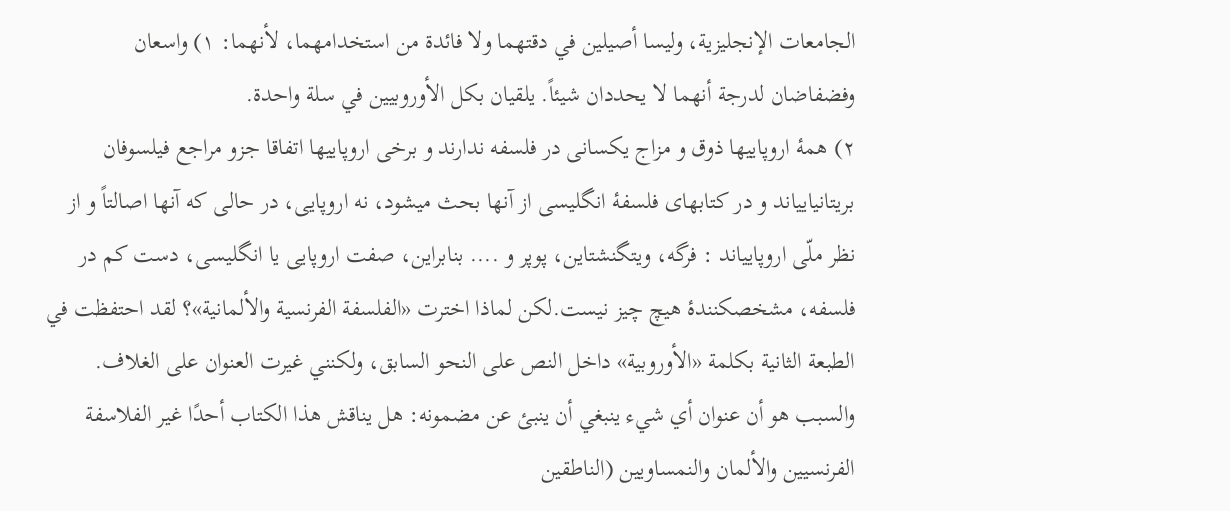الجامعات الإنجليزية، وليسا أصيلين في دقتهما ولا فائدة من استخدامهما، لأنهما: ۱) واسعان وفضفاضان لدرجة أنهما لا يحددان شيئاً. يلقيان بكل الأوروبيين في سلة واحدة.
۲) همۀ اروپاییها ذوق و مزاج یکسانی در فلسفه ندارند و برخی اروپاییها اتفاقا جزو مراجع فیلسوفان بریتانیاییاند و در کتابهای فلسفۀ انگلیسی از آنها بحث میشود، نه اروپایی، در حالی که آنها اصالتاً و از نظر ملّی اروپاییاند : فرگه، ویتگنشتاین، پوپر و .... بنابراین، صفت اروپایی یا انگلیسی، دست کم در فلسفه، مشخصکنندۀ هیچ چیز نیست.لكن لماذا اخترت «الفلسفة الفرنسية والألمانية»؟ لقد احتفظت في الطبعة الثانية بكلمة «الأوروبية» داخل النص على النحو السابق، ولكنني غيرت العنوان على الغلاف. والسبب هو أن عنوان أي شيء ينبغي أن ينبئ عن مضمونه: هل يناقش هذا الكتاب أحدًا غير الفلاسفة الفرنسيين والألمان والنمساويين (الناطقين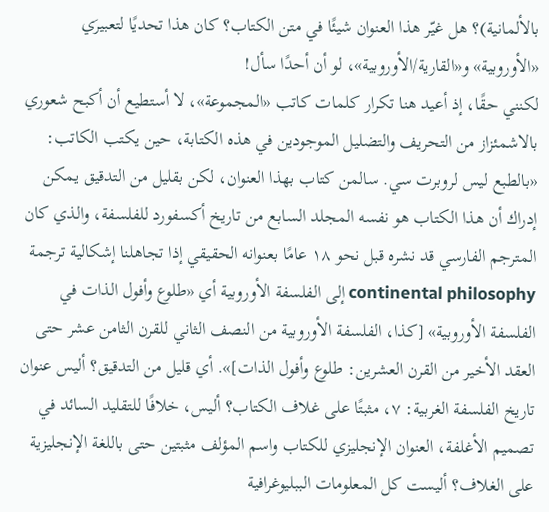بالألمانية)؟ هل غيّر هذا العنوان شيئًا في متن الكتاب؟ كان هذا تحديًا لتعبيرَي «الأوروبية» و«القارية/الأوروبية»، لو أن أحدًا سأل!
لكنني حقًا، إذ أعيد هنا تكرار كلمات كاتب «المجموعة»، لا أستطيع أن أكبح شعوري بالاشمئزاز من التحريف والتضليل الموجودين في هذه الكتابة، حين يكتب الكاتب: «بالطبع ليس لروبرت سي. سالمن كتاب بهذا العنوان، لكن بقليل من التدقيق يمكن إدراك أن هذا الكتاب هو نفسه المجلد السابع من تاريخ أكسفورد للفلسفة، والذي كان المترجم الفارسي قد نشره قبل نحو ١٨ عامًا بعنوانه الحقيقي إذا تجاهلنا إشكالية ترجمة continental philosophy إلى الفلسفة الأوروبية أي «طلوع وأفول الذات في الفلسفة الأوروبية» [كذا، الفلسفة الأوروبية من النصف الثاني للقرن الثامن عشر حتى العقد الأخير من القرن العشرين: طلوع وأفول الذات]». أي قليل من التدقيق؟ أليس عنوان تاريخ الفلسفة الغربية: ۷، مثبتًا على غلاف الكتاب؟ أليس، خلافًا للتقليد السائد في تصميم الأغلفة، العنوان الإنجليزي للكتاب واسم المؤلف مثبتين حتى باللغة الإنجليزية على الغلاف؟ أليست كل المعلومات الببليوغرافية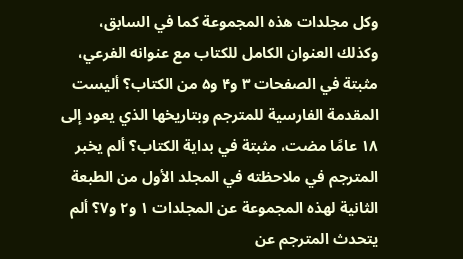وكل مجلدات هذه المجموعة كما في السابق، وكذلك العنوان الكامل للكتاب مع عنوانه الفرعي، مثبتة في الصفحات ۳ و۴ و۵ من الكتاب؟ أليست المقدمة الفارسية للمترجم وبتاريخها الذي يعود إلى ۱۸ عامًا مضت، مثبتة في بداية الكتاب؟ ألم يخبر المترجم في ملاحظته في المجلد الأول من الطبعة الثانية لهذه المجموعة عن المجلدات ۱ و۲ و۷؟ ألم يتحدث المترجم عن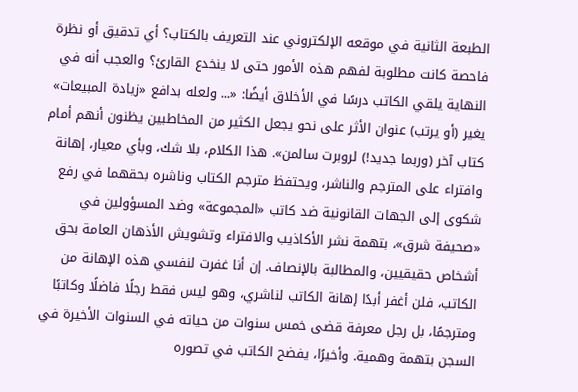الطبعة الثانية في موقعه الإلكتروني عند التعريف بالكتاب؟ أي تدقيق أو نظرة فاحصة كانت مطلوبة لفهم هذه الأمور حتى لا ينخدع القارئ؟ والعجب أنه في النهاية يلقي الكاتب درسًا في الأخلاق أيضًا: «... ولعله بدافع «زيادة المبيعات» يغير (أو يرتب) عنوان الأثر على نحو يجعل الكثير من المخاطبين يظنون أنهم أمام كتاب آخر (وربما جديد!) لروبرت سالمن». هذا الكلام، بلا شك، وبأي معيار، إهانة وافتراء على المترجم والناشر، ويحتفظ مترجم الكتاب وناشره بحقهما في رفع شكوى إلى الجهات القانونية ضد كاتب «المجموعة» وضد المسؤولين في «صحيفة شرق»، بتهمة نشر الأكاذيب والافتراء وتشويش الأذهان العامة بحق أشخاص حقيقيين، والمطالبة بالإنصاف. إن أنا غفرت لنفسي هذه الإهانة من الكاتب، فلن أغفر أبدًا إهانة الكاتب لناشري، وهو ليس فقط رجلًا فاضلًا وكاتبًا ومترجمًا، بل رجل معرفة قضى خمس سنوات من حياته في السنوات الأخيرة في السجن بتهمة وهمية. وأخيرًا، يفضح الكاتب في تصوره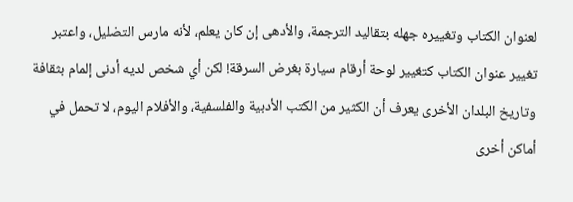لعنوان الكتاب وتغييره جهله بتقاليد الترجمة، والأدهى إن كان يعلم، لأنه مارس التضليل، واعتبر تغيير عنوان الكتاب كتغيير لوحة أرقام سيارة بغرض السرقة! لكن أي شخص لديه أدنى إلمام بثقافة وتاريخ البلدان الأخرى يعرف أن الكثير من الكتب الأدبية والفلسفية، والأفلام اليوم، لا تحمل في أماكن أخرى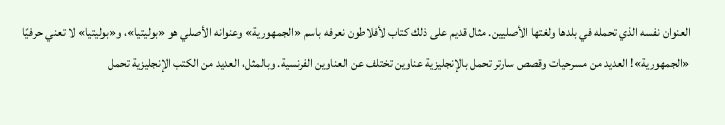العنوان نفسه الذي تحمله في بلدها ولغتها الأصليين. مثال قديم على ذلك كتاب لأفلاطون نعرفه باسم «الجمهورية» وعنوانه الأصلي هو «بوليتيا»، و«بوليتيا» لا تعني حرفيًا «الجمهورية»! العديد من مسرحيات وقصص سارتر تحمل بالإنجليزية عناوين تختلف عن العناوين الفرنسية. وبالمثل، العديد من الكتب الإنجليزية تحمل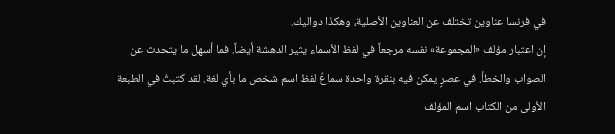في فرنسا عناوين تختلف عن العناوين الأصلية، وهكذا دواليك.
إن اعتبار مؤلف «المجموعة» نفسه مرجعاً في لفظ الأسماء يثير الدهشة أيضاً. فما أسهل ما يتحدث عن الصواب والخطأ. في عصرٍ يمكن فيه بنقرة واحدة سماعُ لفظ اسم شخص ما بأي لغة. لقد كتبتُ في الطبعة الأولى من الكتاب اسم المؤلف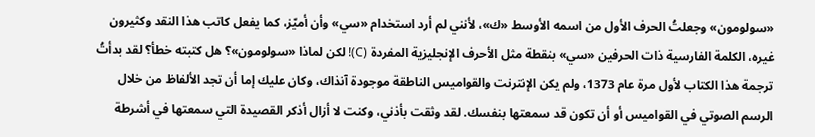«سولومون» وجعلتُ الحرف الأول من اسمه الأوسط «ك»، لأنني لم أرد استخدام «سي» وأن أميّز، كما يفعل كاتب هذا النقد وكثيرون غيره، الكلمة الفارسية ذات الحرفين «سي» بنقطة مثل الأحرف الإنجليزية المفردة (C)! لكن لماذا «سولومون»؟ هل كتبته خطأ؟ لقد بدأتُ ترجمة هذا الكتاب لأول مرة عام 1373، ولم يكن الإنترنت والقواميس الناطقة موجودة آنذاك، وكان عليك إما أن تجد الألفاظ من خلال الرسم الصوتي في القواميس أو أن تكون قد سمعتها بنفسك. لقد وثقت بأذني، وكنت لا أزال أذكر القصيدة التي سمعتها في أشرطة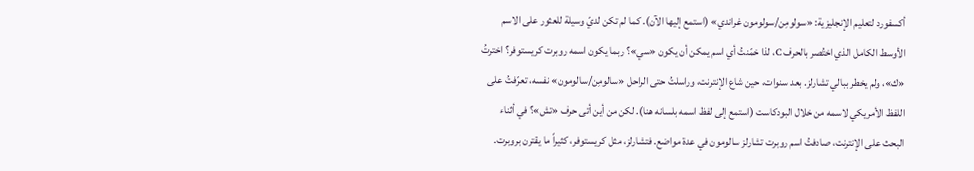أكسفورد لتعليم الإنجليزية: «سولومِن/سولومون غراندي» (استمع إليها الآن). كما لم تكن لديّ وسيلة للعثور على الاسم الأوسط الكامل الذي اختُصر بالحرف C، لذا خمّنتُ أي اسم يمكن أن يكون «سي»؟ ربما يكون اسمه روبرت كريستوفر؟ اخترتُ «ك»، ولم يخطر ببالي تشارلز. بعد سنوات، حين شاع الإنترنت، وراسلتُ حتى الراحل «سالومِن/سالومون» نفسه، تعرّفتُ على اللفظ الأمريكي لاسمه من خلال البودكاست (استمع إلى لفظ اسمه بلسانه هنا). لكن من أين أتى حرف «تش»؟ في أثناء البحث على الإنترنت، صادفتُ اسم روبرت تشارلز سالومون في عدة مواضع. فتشارلز، مثل كريستوفر، كثيراً ما يقترن بروبرت.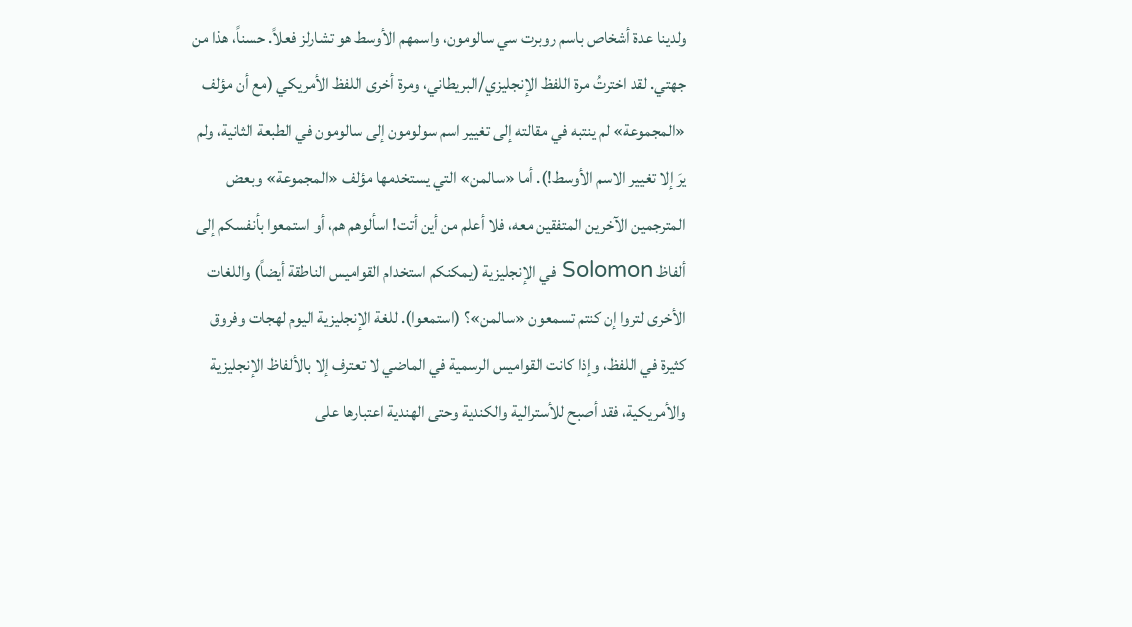ولدينا عدة أشخاص باسم روبرت سي سالومون، واسمهم الأوسط هو تشارلز فعلاً. حسناً، هذا من جهتي. لقد اخترتُ مرة اللفظ الإنجليزي/البريطاني، ومرة أخرى اللفظ الأمريكي (مع أن مؤلف «المجموعة» لم ينتبه في مقالته إلى تغيير اسم سولومون إلى سالومون في الطبعة الثانية، ولم يرَ إلا تغيير الاسم الأوسط!). أما «سالمن» التي يستخدمها مؤلف «المجموعة» وبعض المترجمين الآخرين المتفقين معه، فلا أعلم من أين أتت! اسألوهم هم، أو استمعوا بأنفسكم إلى ألفاظ Solomon في الإنجليزية (يمكنكم استخدام القواميس الناطقة أيضاً) واللغات الأخرى لتروا إن كنتم تسمعون «سالمن»؟ (استمعوا). للغة الإنجليزية اليوم لهجات وفروق كثيرة في اللفظ، وإذا كانت القواميس الرسمية في الماضي لا تعترف إلا بالألفاظ الإنجليزية والأمريكية، فقد أصبح للأسترالية والكندية وحتى الهندية اعتبارها على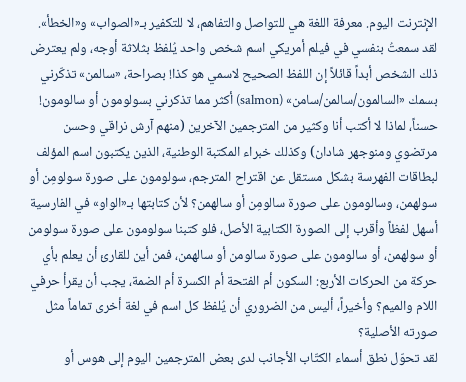الإنترنت اليوم. معرفة اللغة هي للتواصل والتفاهم، لا للتكفير بـ«الصواب» و«الخطأ». لقد سمعتُ بنفسي في فيلم أمريكي اسم شخص واحد يُلفظ بثلاثة أوجه، ولم يعترض ذلك الشخص أبداً قائلاً إن اللفظ الصحيح لاسمي هو كذا! بصراحة، «سالمن» تذكّرني بسمك «السالمون/سالمن/سامن» (salmon) أكثر مما تذكرني بسولومون أو سالومون! حسناً، لماذا لا أكتب أنا وكثير من المترجمين الآخرين (منهم آرش نراقي وحسن مرتضوي ومنوجهر شادان) وكذلك خبراء المكتبة الوطنية، الذين يكتبون اسم المؤلف لبطاقات الفهرسة بشكل مستقل عن اقتراح المترجم، سولومون على صورة سولومِن أو سولهمن، وسالومون على صورة سالومِن أو سالهمن؟ لأن كتابتها بـ«الواو» في الفارسية أسهل لفظاً وأقرب إلى الصورة الكتابية الأصل، فلو كتبنا سولومون على صورة سولومن أو سولهمن، أو سالومون على صورة سالومن أو سالهمن، فمن أين للقارئ أن يعلم بأي حركة من الحركات الأربع: السكون أم الفتحة أم الكسرة أم الضمة، يجب أن يقرأ حرفي اللام والميم؟ وأخيراً، أليس من الضروري أن يُلفظ كل اسم في لغة أخرى تماماً مثل صورته الأصلية؟
لقد تحوّل نطق أسماء الكتّاب الأجانب لدى بعض المترجمين اليوم إلى هوس أو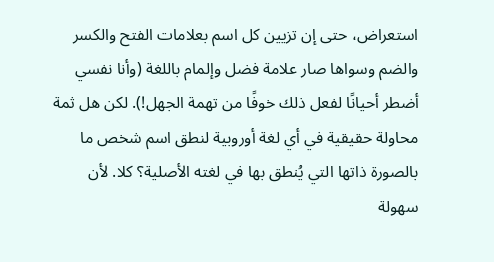استعراض، حتى إن تزيين كل اسم بعلامات الفتح والكسر والضم وسواها صار علامة فضل وإلمام باللغة (وأنا نفسي أضطر أحيانًا لفعل ذلك خوفًا من تهمة الجهل!). لكن هل ثمة محاولة حقيقية في أي لغة أوروبية لنطق اسم شخص ما بالصورة ذاتها التي يُنطق بها في لغته الأصلية؟ كلا. لأن سهولة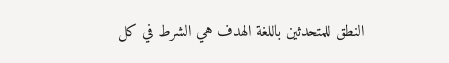النطق للمتحدثين باللغة الهدف هي الشرط في كل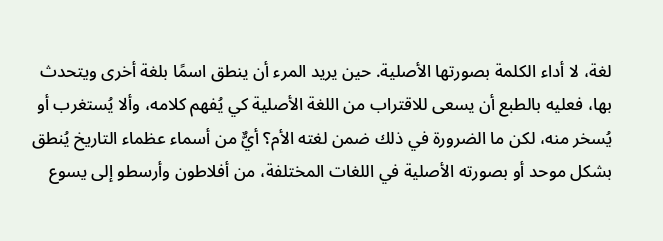لغة، لا أداء الكلمة بصورتها الأصلية. حين يريد المرء أن ينطق اسمًا بلغة أخرى ويتحدث بها، فعليه بالطبع أن يسعى للاقتراب من اللغة الأصلية كي يُفهم كلامه، وألا يُستغرب أو يُسخر منه، لكن ما الضرورة في ذلك ضمن لغته الأم؟ أيٌّ من أسماء عظماء التاريخ يُنطق بشكل موحد أو بصورته الأصلية في اللغات المختلفة، من أفلاطون وأرسطو إلى يسوع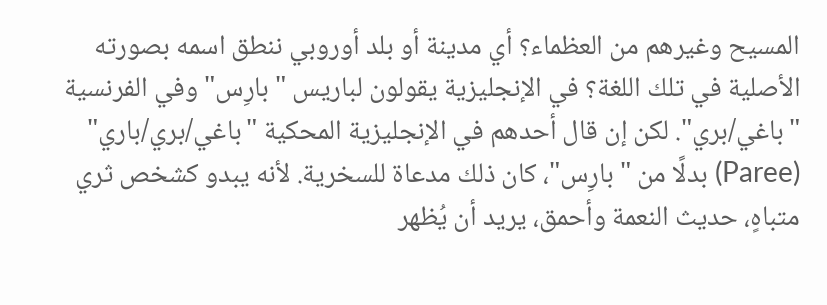المسيح وغيرهم من العظماء؟ أي مدينة أو بلد أوروبي ننطق اسمه بصورته الأصلية في تلك اللغة؟ في الإنجليزية يقولون لباريس "بارِس" وفي الفرنسية "باغي/بري". لكن إن قال أحدهم في الإنجليزية المحكية "باغي/بري/باري" (Paree) بدلًا من "بارِس"، كان ذلك مدعاة للسخرية. لأنه يبدو كشخص ثري متباهٍ، حديث النعمة وأحمق، يريد أن يُظهر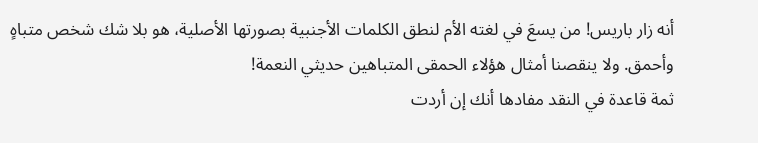أنه زار باريس! من يسعَ في لغته الأم لنطق الكلمات الأجنبية بصورتها الأصلية، هو بلا شك شخص متباهٍ وأحمق. ولا ينقصنا أمثال هؤلاء الحمقى المتباهين حديثي النعمة!
ثمة قاعدة في النقد مفادها أنك إن أردت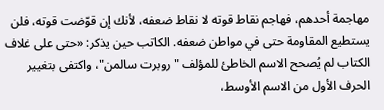مهاجمة أحدهم، فهاجم نقاط قوته لا نقاط ضعفه، لأنك إن قوّضت قوته، فلن يستطيع المقاومة حتى في مواطن ضعفه. الكاتب حين يذكر: «حتى على غلاف الكتاب لم يُصحح الاسم الخاطئ للمؤلف "روبرت سالمن"، واكتفى بتغيير الحرف الأول من الاسم الأوسط،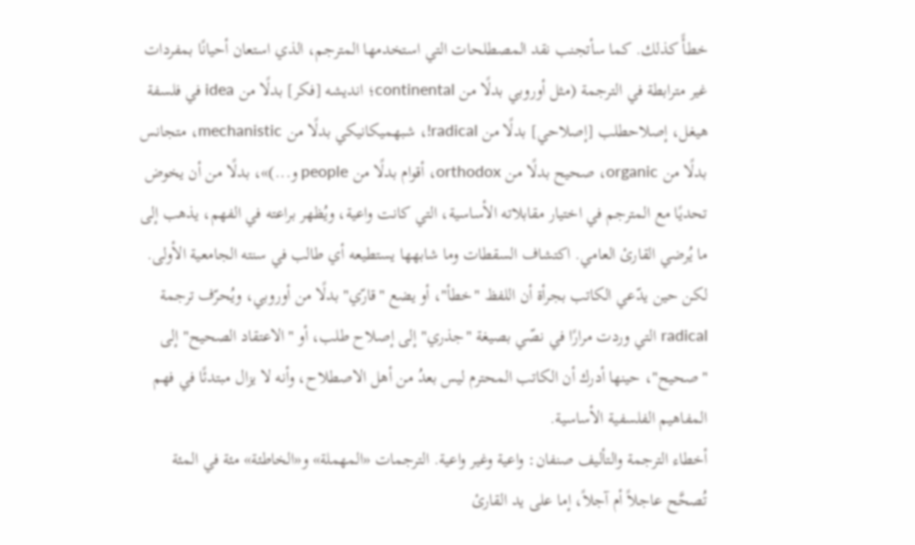خطأً كذلك. كما سأتجنب نقد المصطلحات التي استخدمها المترجم، الذي استعان أحيانًا بمفردات غير مترابطة في الترجمة (مثل أوروبي بدلًا من continental؛ انديشه [فكر] بدلًا من idea في فلسفة هيغل، إصلاحطلب [إصلاحي] بدلًا من radical!، شبهميكانيكي بدلًا من mechanistic، متجانس بدلًا من organic، صحيح بدلًا من orthodox، أقوام بدلًا من people و...)»، بدلًا من أن يخوض تحديًا مع المترجم في اختيار مقابلاته الأساسية، التي كانت واعية، ويُظهر براعته في الفهم، يذهب إلى ما يُرضي القارئ العامي. اكتشاف السقطات وما شابهها يستطيعه أي طالب في سنته الجامعية الأولى. لكن حين يدّعي الكاتب بجرأة أن اللفظ "خطأ"، أو يضع "قارّي" بدلًا من أوروبي، ويُحرّف ترجمة radical التي وردت مرارًا في نصّي بصيغة "جذري" إلى إصلاح طلب، أو "الاعتقاد الصحيح" إلى "صحيح"، حينها أدرك أن الكاتب المحترم ليس بعدُ من أهل الاصطلاح، وأنه لا يزال مبتدئًا في فهم المفاهيم الفلسفية الأساسية.
أخطاء الترجمة والتأليف صنفان: واعية وغير واعية. الترجمات «المهملة» و«الخاطئة» مئة في المئة تُصحَّح عاجلاً أم آجلاً، إما على يد القارئ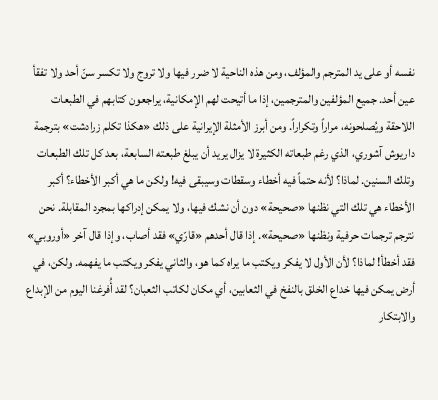نفسه أو على يد المترجم والمؤلف، ومن هذه الناحية لا ضرر فيها ولا تروج ولا تكسر سنّ أحد ولا تفقأ عين أحد. جميع المؤلفين والمترجمين، إذا ما أتيحت لهم الإمكانية، يراجعون كتابهم في الطبعات اللاحقة ويُصلحونه، مراراً وتكراراً. ومن أبرز الأمثلة الإيرانية على ذلك «هكذا تكلم زرادشت» بترجمة داريوش آشوري، الذي رغم طبعاته الكثيرة لا يزال يريد أن يبلغ طبعته السابعة، بعد كل تلك الطبعات وتلك السنين. لماذا؟ لأنه حتماً فيه أخطاء وسقطات وسيبقى فيه! ولكن ما هي أكبر الأخطاء؟ أكبر الأخطاء هي تلك التي نظنها «صحيحة» دون أن نشك فيها، ولا يمكن إدراكها بمجرد المقابلة. نحن نترجم ترجمات حرفية ونظنها «صحيحة». إذا قال أحدهم «قارّي» فقد أصاب، وإذا قال آخر «أوروبي» فقد أخطأ! لماذا؟ لأن الأول لا يفكر ويكتب ما يراه كما هو، والثاني يفكر ويكتب ما يفهمه. ولكن، في أرض يمكن فيها خداع الخلق بالنفخ في الثعابين، أي مكان لكاتب الثعبان؟ لقد أُفرغنا اليوم من الإبداع والابتكار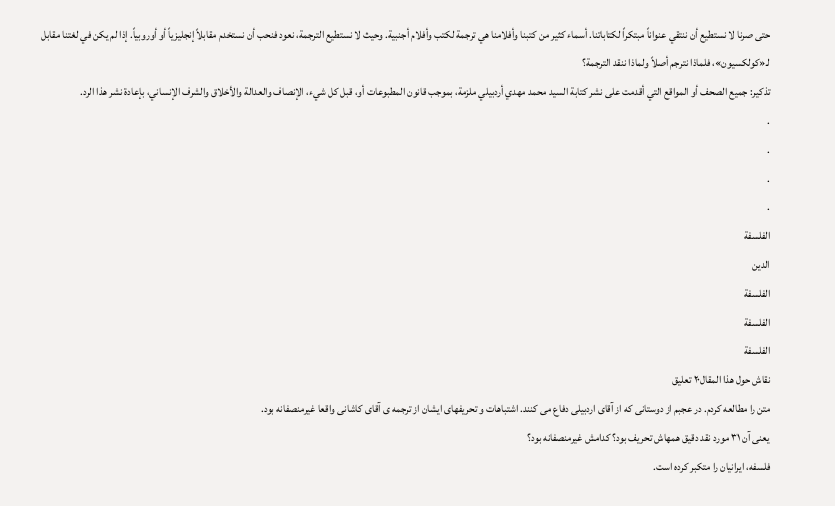حتى صرنا لا نستطيع أن ننتقي عنواناً مبتكراً لكتاباتنا. أسماء كثير من كتبنا وأفلامنا هي ترجمة لكتب وأفلام أجنبية. وحيث لا نستطيع الترجمة، نعود فنحب أن نستخدم مقابلاً إنجليزياً أو أوروبياً. إذا لم يكن في لغتنا مقابل لـ«كولكسيون»، فلماذا نترجم أصلاً ولماذا ننقد الترجمة؟
تذكير: جميع الصحف أو المواقع التي أقدمت على نشر كتابة السيد محمد مهدي أردبيلي ملزمة، بموجب قانون المطبوعات أو، قبل كل شيء، الإنصاف والعدالة والأخلاق والشرف الإنساني، بإعادة نشر هذا الرد.
.
.
.
.
الفلسفة
الدين
الفلسفة
الفلسفة
الفلسفة
نقاش حول هذا المقال٢٠ تعليق
متن را مطالعه کردم. در عجبم از دوستانی که از آقای اردبیلی دفاع می کنند. اشتباهات و تحریفهای ایشان از ترجمه ی آقای کاشانی واقعا غیرمنصفانه بود.
یعنی آن ۳۱ مورد نقد دقیق همهاش تحریف بود؟ کدامش غیرمنصفانه بود؟
فلسفه، ایرانیان را متکبر کرده است.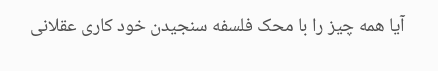آیا همه چیز را با محک فلسفه سنجیدن خود کاری عقلانی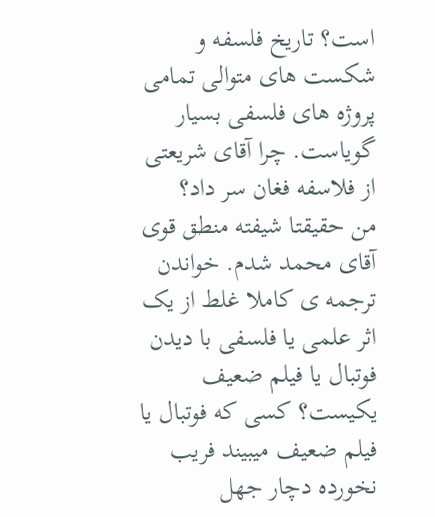است؟ تاریخ فلسفه و شکست های متوالی تمامی پروژه های فلسفی بسیار گویاست. چرا آقای شریعتی از فلاسفه فغان سر داد؟
من حقیقتا شیفته منطق قوی آقای محمد شدم. خواندن ترجمه ی کاملا غلط از یک اثر علمی یا فلسفی با دیدن فوتبال یا فیلم ضعیف یکیست؟ کسی که فوتبال یا فیلم ضعیف میبیند فریب نخورده دچار جهل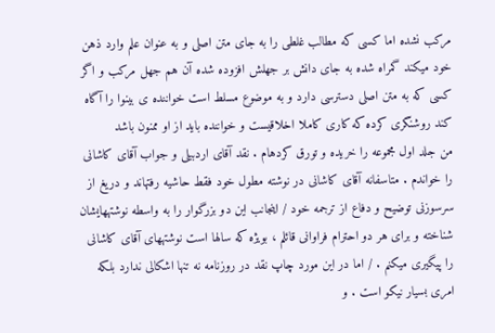مرکب نشده اما کسی که مطالب غلطی را به جای متن اصلی و به عنوان علم وارد ذهن خود میکند گمراه شده به جای دانش بر جهلش افزوده شده آن هم جهل مرکب و اگر کسی که به متن اصلی دسترسی دارد و به موضوع مسلط است خواننده ی بینوا را آگاه کند روشنگری کرده که کاری کاملا اخلاقیست و خواننده باید از او ممنون باشد
من جلد اول مجموعه را خریده و تورق کردهام . نقد آقای اردبیلی و جواب آقای کاشانی را خواندم . متاسفانه آقای کاشانی در نوشته مطول خود فقط حاشیه رفتهاند و دریغ از سرسوزنی توضیح و دفاع از ترجمه خود / اینجانب این دو بزرگوار را به واسطه نوشتههایشان شناخته و برای هر دو احترام فراوانی قائلم ، بویژه که سالها است نوشتههای آقای کاشانی را پیگیری میکنم . / اما در این مورد چاپ نقد در روزنامه نه تنها اشکالی ندارد بلکه امری بسیار نیکو است . و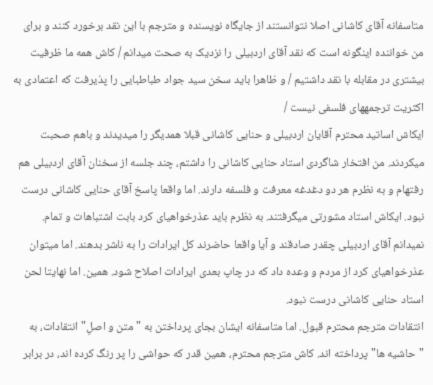متاسفانه آقای کاشانی اصلا نتوانستند از جایگاه نویسنده و مترجم با این نقد برخورد کنند و برای من خواننده اینگونه است که نقد آقای اردبیلی را نزدیک به صحت میدانم / کاش همه ما ظرفیت بیشتری در مقابله با نقد داشتیم / و ظاهرا باید سخن سید جواد طباطبایی را پذیرفت که اعتمادی به اکثریت ترجمههای فلسفی نیست /
ایکاش اساتید محترم آقایان اردبیلی و حنایی کاشانی قبلا همدیگر را میدیدند و باهم صحبت میکردند. من افتخار شاگردی استاد حنایی کاشانی را داشتم، چند جلسه از سخنان آقای اردبیلی هم رفتهام و به نظرم هر دو دغدغه معرفت و فلسفه دارند. اما واقعا پاسخ آقای حنایی کاشانی درست نبود. ایکاش استاد مشورتی میگرفتند. به نظرم باید عذرخواهیای کرد بابت اشتباهات و تمام. نمیدانم آقای اردبیلی چقدر صادقند و آیا واقعا حاضرند کل ایرادات را به ناشر بدهند. اما میتوان عذرخواهیای کرد از مردم و وعده داد که در چاپ بعدی ایرادات اصلاح شود. همین. اما نهایتا لحن استاد حنایی کاشانی درست نبود.
انتقادات مترجم محترم قبول. اما متاسفانه ایشان بجای پرداختن به "متن و اصلِ"انتقادات، به "حاشیه ها" پرداخته اند. کاش مترجم محترم، همین قدر که حواشی را پر رنگ کرده اند، در برابر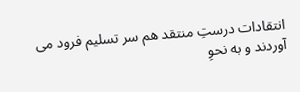انتقادات درستِ منتقد هم سر تسلیم فرود می آوردند و به نحوِ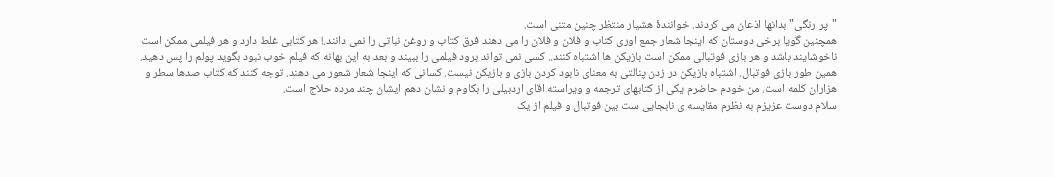"پر رنگی" بدانها اذعان می کردند. خوانندۀ هشیار منتظر چنین متنی است.
همچنین گویا برخی دوستان که اینجا شعار جمع اوری کتاب و فلان و فلان را می دهند فرق کتاب و روغن نباتی را نمی دانند.! هر کتابی غلط دارد و هر فیلمی ممکن است ناخوشایند باشد و هر بازی فوتبالی ممکن است بازیکن ها اشتباه کنند.. کسی نمی تواند برود فیلمی را ببیند و بعد به این بهانه که فیلم خوب نبود بگوید پولم را پس دهید. همین طور بازی فوتبال. اشتباه بازیکن در زدن پنالتی به معنای نابود کردن بازی و بازیکن نیست. کسانی که اینجا شعار شعور می دهند. توجه کنند که کتاب صدها سطر و هزاران کلمه است. من خودم حاضرم یکی از کتابهای ترجمه و ویراسته اقای اردبیلی را بکاوم و نشان دهم ایشان چند مرده حلاج است.
سلام دوست عزیزم به نظرم مقایسه ی نابجایی ست بین فوتبال و فیلم از یک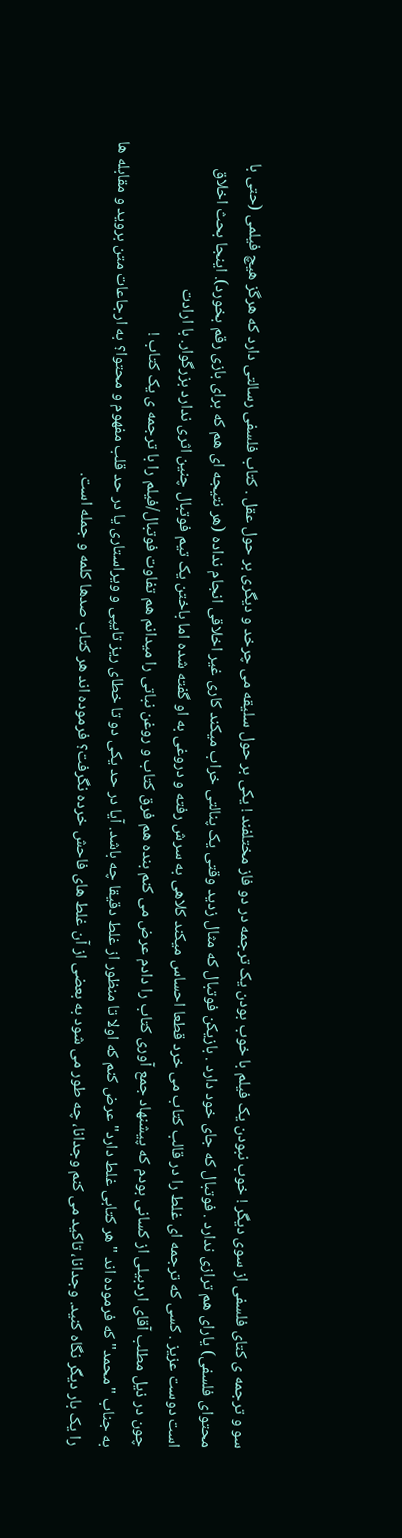سو و ترجمه ی کتای فلسفی از سوی دیگر ! خوب نبودن یک فیلم با خوب بودن یک ترجمه در دو فاز مختلفند ! یکی بر حول سلیقه می چرخد و دیگری بر حول عقل . کتاب فلسفی رسالتی دارد که هرگز هیچ فیلمی (حتی با محتوای فلسفی) یارای هم ترازی ندارد . فوتبال که جای خود دارد . بازیکن فوتبال که مثال زدید وقتی یک پنالتی خراب میکند کاری غیر اخلاقی انجام نداده (هر نتیجه ای هم که برای بازی رقم بخورد). اینجا بحث اخلاق است دوست عزیز . کسی که ترجمه ای غلط را در قالب کتاب می خرد قطعا احساس میکند کلاهی به سرش رفته و دروغی به او گفته شده اما باختن یک تیم فوتبال چنین اثری ندارد بزرگوار. با ارادت
چون در ذیل مطلب آقای اردبیلی از کسانی بودم که پیشنهاد جمع آوری کتاب را دادم عرض می کنم بنده هم فرق کتاب و روغن نباتی را میدانم هم تفاوت فوتبال/فیلم را با ترجمه ی یک کتاب !
به جناب "محمد" که فرموده اند "هر کتابی غلط دارد" عرض کنم که اولا تا منظور از غلط دقیقا چه باشد. آیا در حد یکی دو تا خطای ریز تایپی و ویراستاری یا در حد قلب مفهوم و محتوا؟ به ارجاعات متن بروید و مقابله ها را یک بار دیگر نگاه کنید. وجدانا، تاکید می کنم وجدانا، چه طور می شود به بعضی از آن غلط های فاحش خرده نگرفت؟ فرموده اند هر کتاب صدها کلمه و جمله است.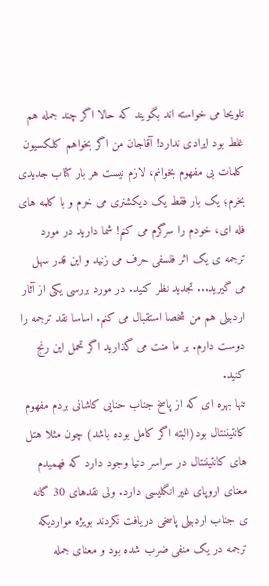تلویحا می خواسته اند بگویند که حالا اگر چند جمله هم غلط بود ایرادی ندارد! آقاجان من اگر بخواهم کلکسیون کلمات بی مفهوم بخوانم، لازم نیست هر بار کتاب جدیدی بخرم؛ یک بار فقط یک دیکشنری می خرم و با کلمه های فله ای، خودم را سرگرم می کنم! شما دارید در مورد ترجمه ی یک اثر فلسفی حرف می زنید و این قدر سهل می گیرید... تجدید نظر کنید. در مورد بررسی یکی از آثار اردبیلی هم من شخصا استقبال می کنم. اساسا نقد ترجمه را دوست دارم. بر ما منت می گذارید اگر تحمل این رنج کنید.
تنها بهره ای که از پاسخ جناب حنایی کاشانی بردم مفهوم کانتیننتال بود(البته اگر کامل بوده باشد) چون مثلا هتل های کانتیننتال در سراسر دنیا وجود دارد که فهمیدم معنای اروپای غیر انگلیسی دارد. ولی نقدهای 30 گانه ی جناب اردبیلی پاسخی دریافت نکردند بویژه مواردیکه ترجمه در یک منفی ضرب شده بود و معنای جمله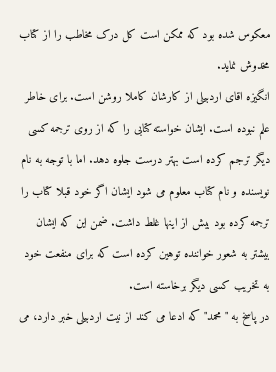معکوس شده بود که ممکن است کل درک مخاطب را از کتاب مخدوش نماید.
انگیزه اقای اردبیلی از کارشان کاملا روشن است. برای خاطر علم نبوده است. ایشان خواسته کتابی را که از روی ترجمه کسی دیگر ترجم کرده است بهتر درست جلوه دهد. اما با توجه به نام نویسنده و نام کتاب معلوم می شود ایشان اگر خود قبلا کتاب را ترجمه کرده بود بیش از اینها غلط داشت. ضمن این که ایشان بیشتر به شعور خواننده توهین کرده است که برای منفعت خود به تخریب کسی دیگر برخاسته است.
در پاسخ به "محمد" که ادعا می کند از نیت اردبیلی خبر دارد، می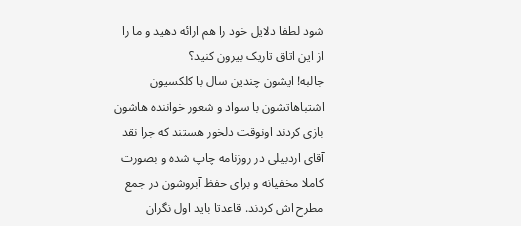شود لطفا دلایل خود را هم ارائه دهید و ما را از این اتاق تاریک بیرون کنید؟
جالبه! ایشون چندین سال با کلکسیون اشتباهاتشون با سواد و شعور خواننده هاشون بازی کردند اونوقت دلخور هستند که جرا نقد آقای اردبیلی در روزنامه چاپ شده و بصورت کاملا مخفیانه و برای حفظ آبروشون در جمع مطرح اش کردند. قاعدتا باید اول نگران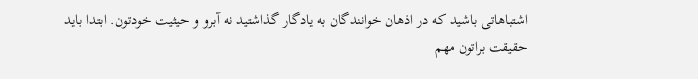اشتباهاتی باشید که در اذهان خوانندگان به یادگار گذاشتید نه آبرو و حیثیت خودتون. ابتدا باید حقیقت براتون مهم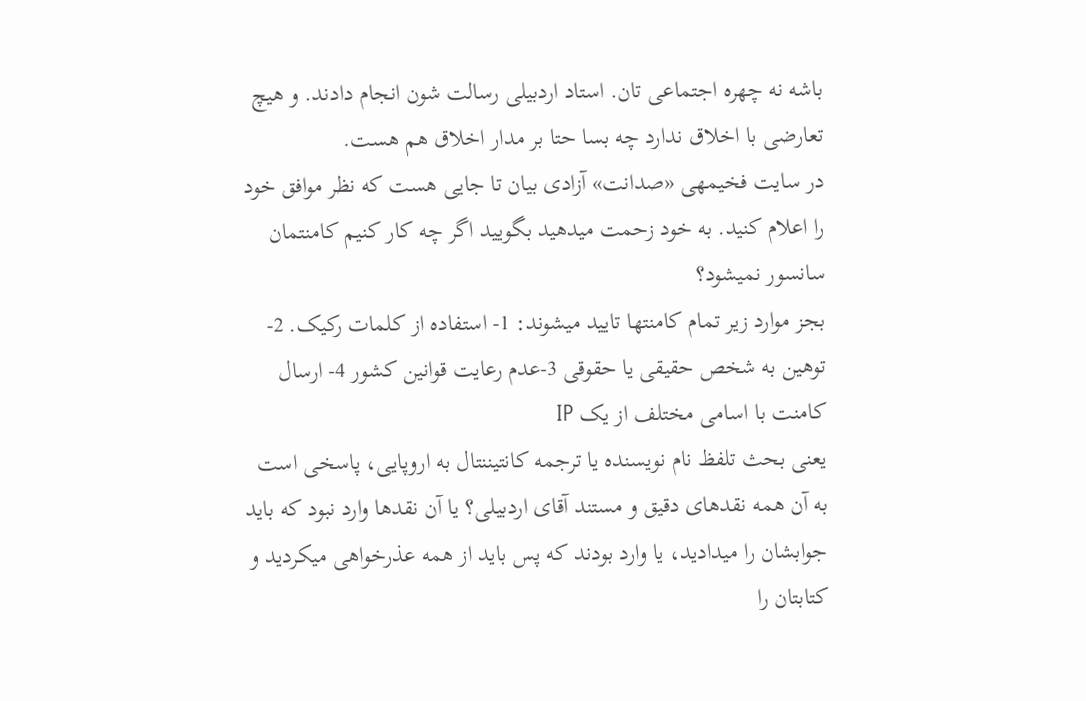باشه نه چهره اجتماعی تان. استاد اردبیلی رسالت شون انجام دادند. و هیچ تعارضی با اخلاق ندارد چه بسا حتا بر مدار اخلاق هم هست.
در سایت فخیمهی «صدانت» آزادی بیان تا جایی هست که نظر موافق خود را اعلام کنید. به خود زحمت میدهید بگویید اگر چه کار کنیم کامنتمان سانسور نمیشود؟
بجز موارد زیر تمام کامنتها تایید میشوند: 1- استفاده از کلمات رکیک. 2-توهین به شخص حقیقی یا حقوقی 3-عدم رعایت قوانین کشور 4- ارسال کامنت با اسامی مختلف از یک IP
یعنی بحث تلفظ نام نویسنده یا ترجمه کانتیننتال به اروپایی، پاسخی است به آن همه نقدهای دقیق و مستند آقای اردبیلی؟ یا آن نقدها وارد نبود که باید جوابشان را میدادید، یا وارد بودند که پس باید از همه عذرخواهی میکردید و کتابتان را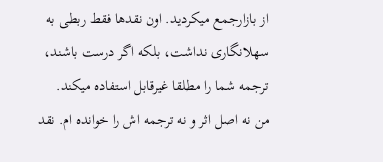از بازارجمع میکردید. اون نقدها فقط ربطی به سهلانگاری نداشت، بلکه اگر درست باشند، ترجمه شما را مطلقا غیرقابل استفاده میکند.
من نه اصل اثر و نه ترجمه اش را خوانده ام. نقد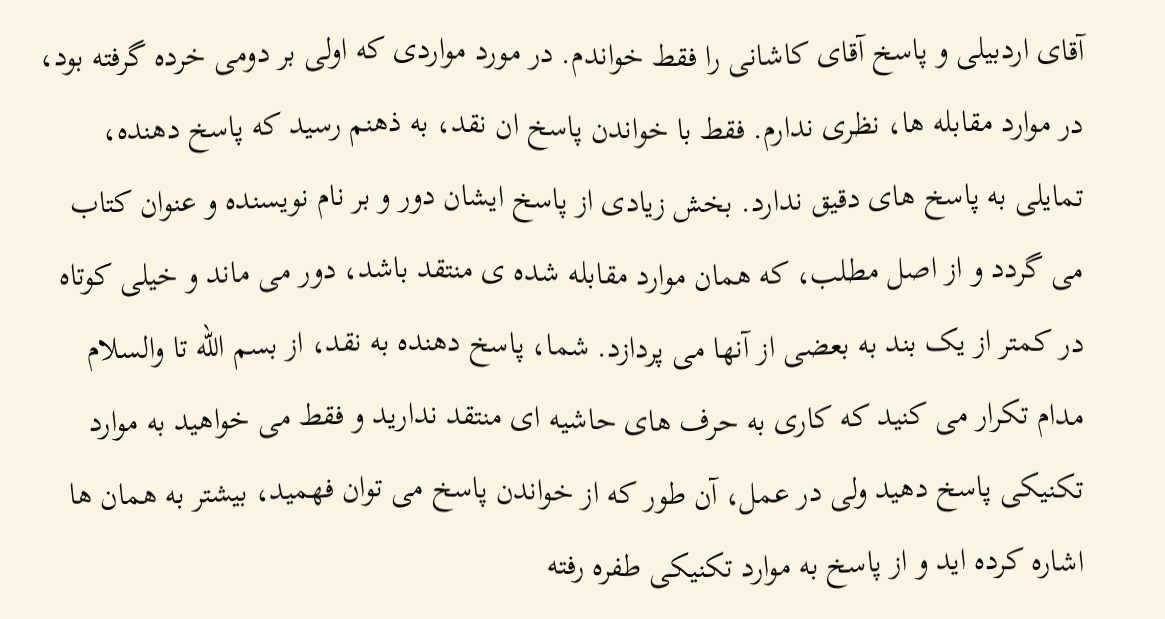آقای اردبیلی و پاسخ آقای کاشانی را فقط خواندم. در مورد مواردی که اولی بر دومی خرده گرفته بود، در موارد مقابله ها، نظری ندارم. فقط با خواندن پاسخ ان نقد، به ذهنم رسید که پاسخ دهنده، تمایلی به پاسخ های دقیق ندارد. بخش زیادی از پاسخ ایشان دور و بر نام نویسنده و عنوان کتاب می گردد و از اصل مطلب، که همان موارد مقابله شده ی منتقد باشد، دور می ماند و خیلی کوتاه در کمتر از یک بند به بعضی از آنها می پردازد. شما، پاسخ دهنده به نقد، از بسم الله تا والسلام مدام تکرار می کنید که کاری به حرف های حاشیه ای منتقد ندارید و فقط می خواهید به موارد تکنیکی پاسخ دهید ولی در عمل، آن طور که از خواندن پاسخ می توان فهمید، بیشتر به همان ها اشاره کرده اید و از پاسخ به موارد تکنیکی طفره رفته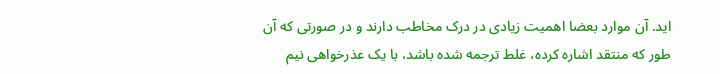اید. آن موارد بعضا اهمیت زیادی در درک مخاطب دارند و در صورتی که آن طور که منتقد اشاره کرده، غلط ترجمه شده باشد، با یک عذرخواهی نیم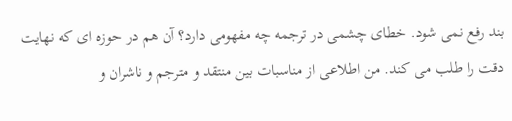بند رفع نمی شود. خطای چشمی در ترجمه چه مفهومی دارد؟ آن هم در حوزه ای که نهایت دقت را طلب می کند. من اطلاعی از مناسبات بین منتقد و مترجم و ناشران و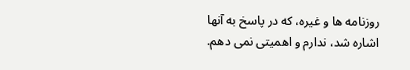روزنامه ها و غیره، که در پاسخ به آنها اشاره شد، ندارم و اهمیتی نمی دهم.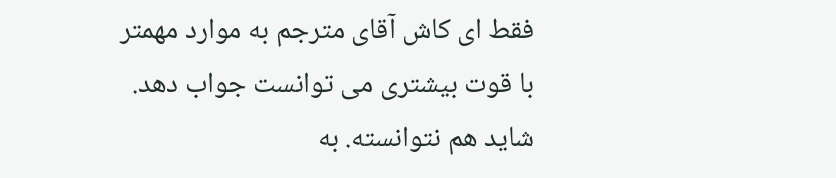فقط ای کاش آقای مترجم به موارد مهمتر با قوت بیشتری می توانست جواب دهد. شاید هم نتوانسته. به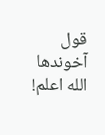قول آخوندها الله اعلم!